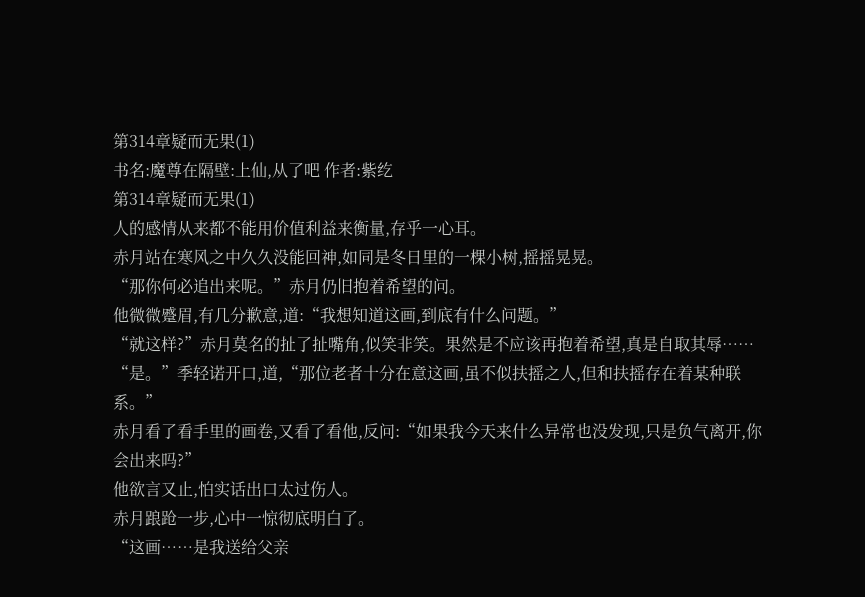第314章疑而无果(1)
书名:魔尊在隔壁:上仙,从了吧 作者:紫纥
第314章疑而无果(1)
人的感情从来都不能用价值利益来衡量,存乎一心耳。
赤月站在寒风之中久久没能回神,如同是冬日里的一棵小树,摇摇晃晃。
“那你何必追出来呢。”赤月仍旧抱着希望的问。
他微微蹙眉,有几分歉意,道:“我想知道这画,到底有什么问题。”
“就这样?”赤月莫名的扯了扯嘴角,似笑非笑。果然是不应该再抱着希望,真是自取其辱……
“是。”季轻诺开口,道,“那位老者十分在意这画,虽不似扶摇之人,但和扶摇存在着某种联系。”
赤月看了看手里的画卷,又看了看他,反问:“如果我今天来什么异常也没发现,只是负气离开,你会出来吗?”
他欲言又止,怕实话出口太过伤人。
赤月踉跄一步,心中一惊彻底明白了。
“这画……是我送给父亲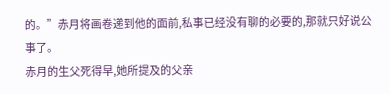的。”赤月将画卷递到他的面前,私事已经没有聊的必要的,那就只好说公事了。
赤月的生父死得早,她所提及的父亲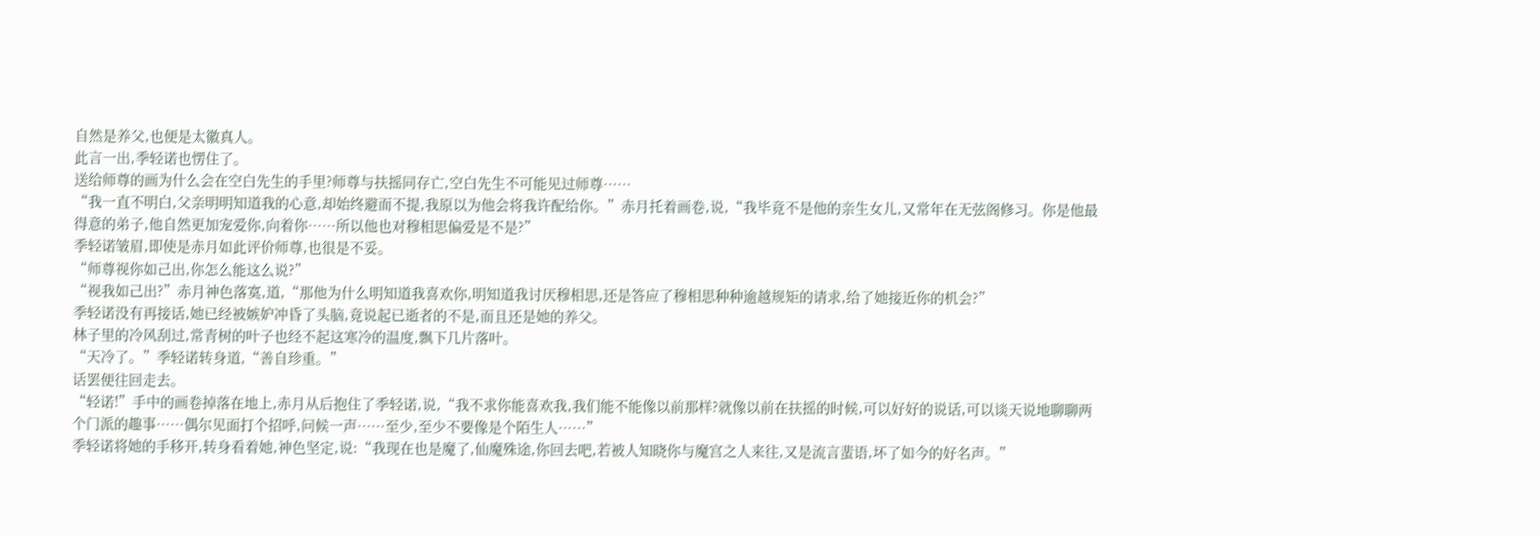自然是养父,也便是太徽真人。
此言一出,季轻诺也愣住了。
送给师尊的画为什么会在空白先生的手里?师尊与扶摇同存亡,空白先生不可能见过师尊……
“我一直不明白,父亲明明知道我的心意,却始终避而不提,我原以为他会将我许配给你。”赤月托着画卷,说,“我毕竟不是他的亲生女儿,又常年在无弦阁修习。你是他最得意的弟子,他自然更加宠爱你,向着你……所以他也对穆相思偏爱是不是?”
季轻诺皱眉,即使是赤月如此评价师尊,也很是不妥。
“师尊视你如己出,你怎么能这么说?”
“视我如己出?”赤月神色落寞,道,“那他为什么明知道我喜欢你,明知道我讨厌穆相思,还是答应了穆相思种种逾越规矩的请求,给了她接近你的机会?”
季轻诺没有再接话,她已经被嫉妒冲昏了头脑,竟说起已逝者的不是,而且还是她的养父。
林子里的冷风刮过,常青树的叶子也经不起这寒冷的温度,飘下几片落叶。
“天冷了。”季轻诺转身道,“善自珍重。”
话罢便往回走去。
“轻诺!”手中的画卷掉落在地上,赤月从后抱住了季轻诺,说,“我不求你能喜欢我,我们能不能像以前那样?就像以前在扶摇的时候,可以好好的说话,可以谈天说地聊聊两个门派的趣事……偶尔见面打个招呼,问候一声……至少,至少不要像是个陌生人……”
季轻诺将她的手移开,转身看着她,神色坚定,说:“我现在也是魔了,仙魔殊途,你回去吧,若被人知晓你与魔宫之人来往,又是流言蜚语,坏了如今的好名声。”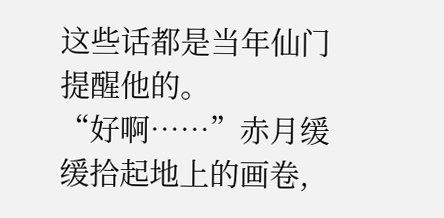这些话都是当年仙门提醒他的。
“好啊……”赤月缓缓拾起地上的画卷,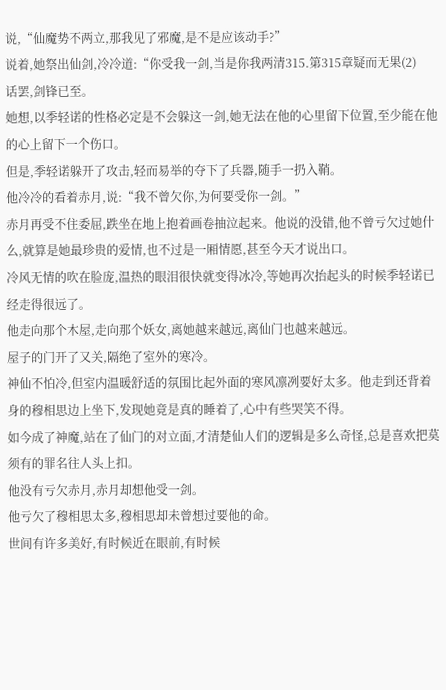说,“仙魔势不两立,那我见了邪魔,是不是应该动手?”
说着,她祭出仙剑,冷冷道:“你受我一剑,当是你我两清315.第315章疑而无果(2)
话罢,剑锋已至。
她想,以季轻诺的性格必定是不会躲这一剑,她无法在他的心里留下位置,至少能在他的心上留下一个伤口。
但是,季轻诺躲开了攻击,轻而易举的夺下了兵器,随手一扔入鞘。
他冷冷的看着赤月,说:“我不曾欠你,为何要受你一剑。”
赤月再受不住委屈,跌坐在地上抱着画卷抽泣起来。他说的没错,他不曾亏欠过她什么,就算是她最珍贵的爱情,也不过是一厢情愿,甚至今天才说出口。
冷风无情的吹在脸庞,温热的眼泪很快就变得冰冷,等她再次抬起头的时候季轻诺已经走得很远了。
他走向那个木屋,走向那个妖女,离她越来越远,离仙门也越来越远。
屋子的门开了又关,隔绝了室外的寒冷。
神仙不怕冷,但室内温暖舒适的氛围比起外面的寒风凛冽要好太多。他走到还背着身的穆相思边上坐下,发现她竟是真的睡着了,心中有些哭笑不得。
如今成了神魔,站在了仙门的对立面,才清楚仙人们的逻辑是多么奇怪,总是喜欢把莫须有的罪名往人头上扣。
他没有亏欠赤月,赤月却想他受一剑。
他亏欠了穆相思太多,穆相思却未曾想过要他的命。
世间有许多美好,有时候近在眼前,有时候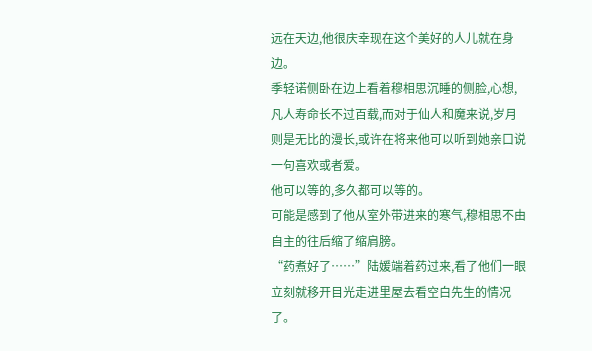远在天边,他很庆幸现在这个美好的人儿就在身边。
季轻诺侧卧在边上看着穆相思沉睡的侧脸,心想,凡人寿命长不过百载,而对于仙人和魔来说,岁月则是无比的漫长,或许在将来他可以听到她亲口说一句喜欢或者爱。
他可以等的,多久都可以等的。
可能是感到了他从室外带进来的寒气,穆相思不由自主的往后缩了缩肩膀。
“药煮好了……”陆媛端着药过来,看了他们一眼立刻就移开目光走进里屋去看空白先生的情况了。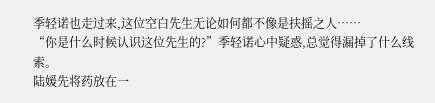季轻诺也走过来,这位空白先生无论如何都不像是扶摇之人……
“你是什么时候认识这位先生的?”季轻诺心中疑惑,总觉得漏掉了什么线索。
陆媛先将药放在一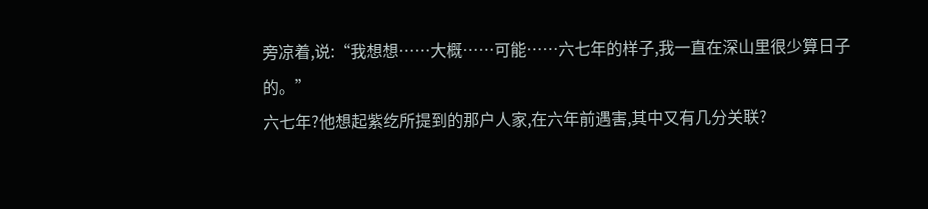旁凉着,说:“我想想……大概……可能……六七年的样子,我一直在深山里很少算日子的。”
六七年?他想起紫纥所提到的那户人家,在六年前遇害,其中又有几分关联?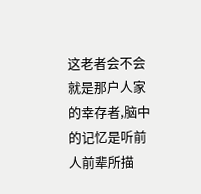这老者会不会就是那户人家的幸存者,脑中的记忆是听前人前辈所描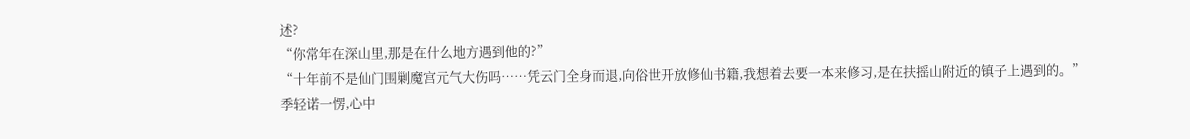述?
“你常年在深山里,那是在什么地方遇到他的?”
“十年前不是仙门围剿魔宫元气大伤吗……凭云门全身而退,向俗世开放修仙书籍,我想着去要一本来修习,是在扶摇山附近的镇子上遇到的。”
季轻诺一愣,心中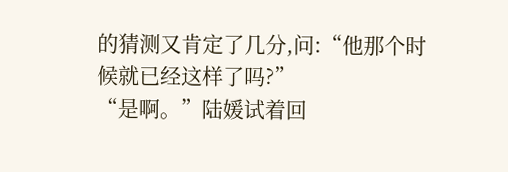的猜测又肯定了几分,问:“他那个时候就已经这样了吗?”
“是啊。”陆媛试着回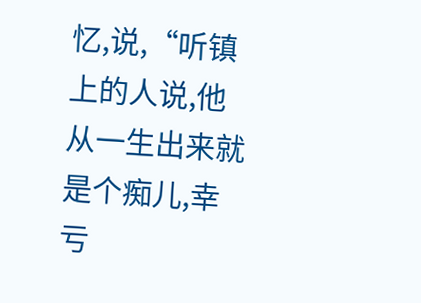忆,说,“听镇上的人说,他从一生出来就是个痴儿,幸亏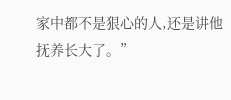家中都不是狠心的人,还是讲他抚养长大了。”